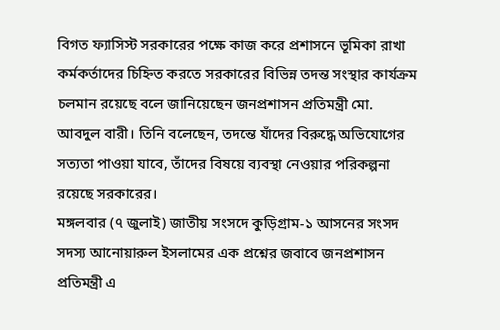বিগত ফ্যাসিস্ট সরকারের পক্ষে কাজ করে প্রশাসনে ভূমিকা রাখা কর্মকর্তাদের চিহ্নিত করতে সরকারের বিভিন্ন তদন্ত সংস্থার কার্যক্রম চলমান রয়েছে বলে জানিয়েছেন জনপ্রশাসন প্রতিমন্ত্রী মো. আবদুল বারী। তিনি বলেছেন, তদন্তে যাঁদের বিরুদ্ধে অভিযোগের সত্যতা পাওয়া যাবে, তাঁদের বিষয়ে ব্যবস্থা নেওয়ার পরিকল্পনা রয়েছে সরকারের।
মঙ্গলবার (৭ জুলাই) জাতীয় সংসদে কুড়িগ্রাম-১ আসনের সংসদ সদস্য আনোয়ারুল ইসলামের এক প্রশ্নের জবাবে জনপ্রশাসন প্রতিমন্ত্রী এ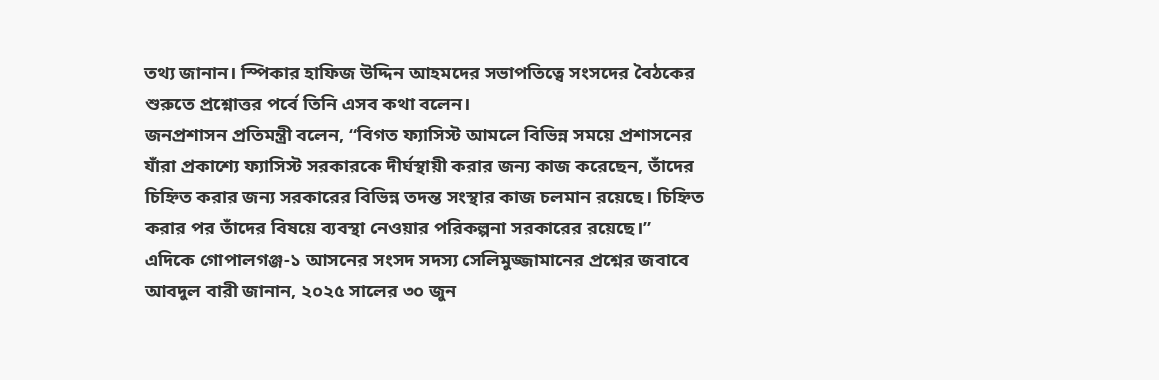তথ্য জানান। স্পিকার হাফিজ উদ্দিন আহমদের সভাপতিত্বে সংসদের বৈঠকের শুরুতে প্রশ্নোত্তর পর্বে তিনি এসব কথা বলেন।
জনপ্রশাসন প্রতিমন্ত্রী বলেন, “বিগত ফ্যাসিস্ট আমলে বিভিন্ন সময়ে প্রশাসনের যাঁরা প্রকাশ্যে ফ্যাসিস্ট সরকারকে দীর্ঘস্থায়ী করার জন্য কাজ করেছেন, তাঁদের চিহ্নিত করার জন্য সরকারের বিভিন্ন তদন্ত সংস্থার কাজ চলমান রয়েছে। চিহ্নিত করার পর তাঁদের বিষয়ে ব্যবস্থা নেওয়ার পরিকল্পনা সরকারের রয়েছে।”
এদিকে গোপালগঞ্জ-১ আসনের সংসদ সদস্য সেলিমুজ্জামানের প্রশ্নের জবাবে আবদুল বারী জানান, ২০২৫ সালের ৩০ জুন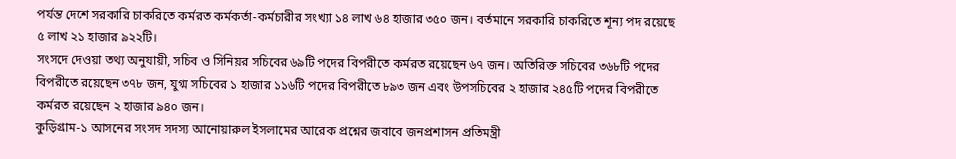পর্যন্ত দেশে সরকারি চাকরিতে কর্মরত কর্মকর্তা-কর্মচারীর সংখ্যা ১৪ লাখ ৬৪ হাজার ৩৫০ জন। বর্তমানে সরকারি চাকরিতে শূন্য পদ রয়েছে ৫ লাখ ২১ হাজার ৯২২টি।
সংসদে দেওয়া তথ্য অনুযায়ী, সচিব ও সিনিয়র সচিবের ৬৯টি পদের বিপরীতে কর্মরত রয়েছেন ৬৭ জন। অতিরিক্ত সচিবের ৩৬৮টি পদের বিপরীতে রয়েছেন ৩৭৮ জন, যুগ্ম সচিবের ১ হাজার ১১৬টি পদের বিপরীতে ৮৯৩ জন এবং উপসচিবের ২ হাজার ২৪৫টি পদের বিপরীতে কর্মরত রয়েছেন ২ হাজার ৯৪০ জন।
কুড়িগ্রাম-১ আসনের সংসদ সদস্য আনোয়ারুল ইসলামের আরেক প্রশ্নের জবাবে জনপ্রশাসন প্রতিমন্ত্রী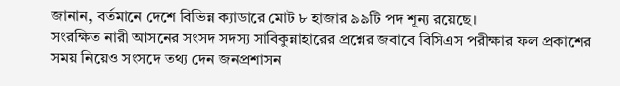জানান, বর্তমানে দেশে বিভিন্ন ক্যাডারে মোট ৮ হাজার ৯৯টি পদ শূন্য রয়েছে।
সংরক্ষিত নারী আসনের সংসদ সদস্য সাবিকুন্নাহারের প্রশ্নের জবাবে বিসিএস পরীক্ষার ফল প্রকাশের সময় নিয়েও সংসদে তথ্য দেন জনপ্রশাসন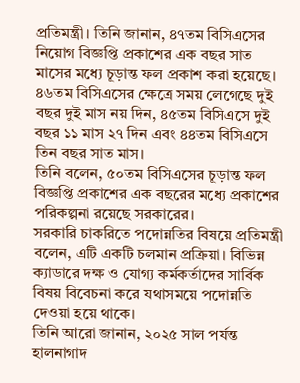প্রতিমন্ত্রী। তিনি জানান, ৪৭তম বিসিএসের নিয়োগ বিজ্ঞপ্তি প্রকাশের এক বছর সাত মাসের মধ্যে চূড়ান্ত ফল প্রকাশ করা হয়েছে। ৪৬তম বিসিএসের ক্ষেত্রে সময় লেগেছে দুই বছর দুই মাস নয় দিন, ৪৫তম বিসিএসে দুই বছর ১১ মাস ২৭ দিন এবং ৪৪তম বিসিএসে তিন বছর সাত মাস।
তিনি বলেন, ৫০তম বিসিএসের চূড়ান্ত ফল বিজ্ঞপ্তি প্রকাশের এক বছরের মধ্যে প্রকাশের পরিকল্পনা রয়েছে সরকারের।
সরকারি চাকরিতে পদোন্নতির বিষয়ে প্রতিমন্ত্রী বলেন, এটি একটি চলমান প্রক্রিয়া। বিভিন্ন ক্যাডারে দক্ষ ও যোগ্য কর্মকর্তাদের সার্বিক বিষয় বিবেচনা করে যথাসময়ে পদোন্নতি দেওয়া হয়ে থাকে।
তিনি আরো জানান, ২০২৫ সাল পর্যন্ত হালনাগাদ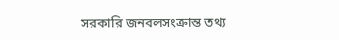সরকারি জনবলসংক্রান্ত তথ্য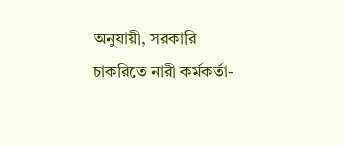অনুযায়ী, সরকারি চাকরিতে নারী কর্মকর্তা-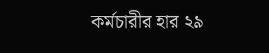কর্মচারীর হার ২৯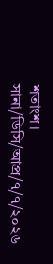শতাংশ।
সানা/ডিসি/আপ্র/৭/৭/২০২৬